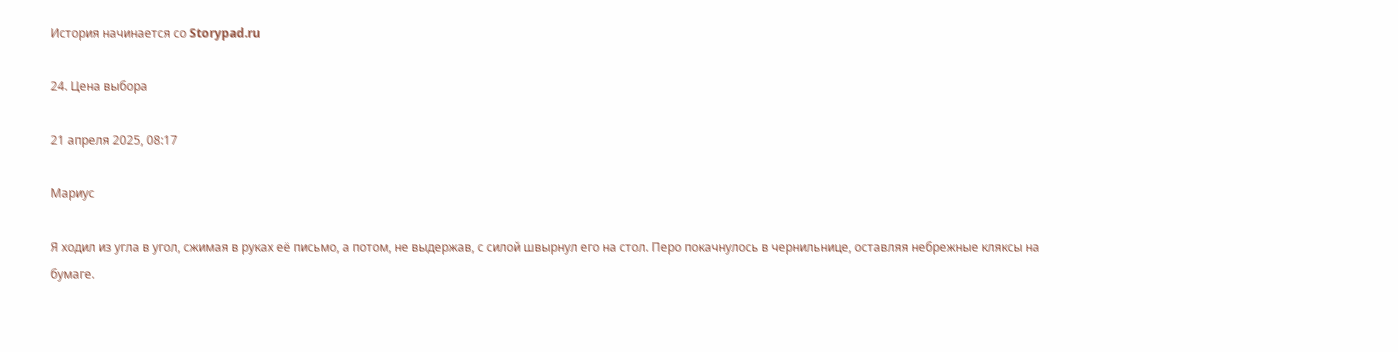История начинается со Storypad.ru

24. Цена выбора

21 апреля 2025, 08:17

Мариус

Я ходил из угла в угол, сжимая в руках её письмо, а потом, не выдержав, с силой швырнул его на стол. Перо покачнулось в чернильнице, оставляя небрежные кляксы на бумаге.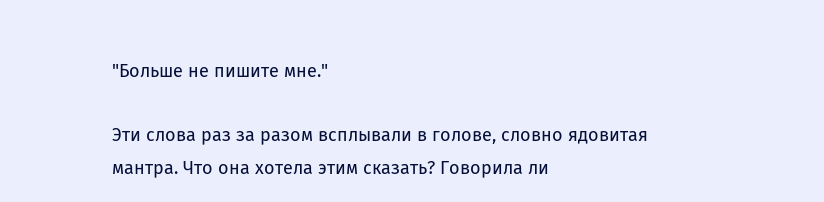"Больше не пишите мне."

Эти слова раз за разом всплывали в голове, словно ядовитая мантра. Что она хотела этим сказать? Говорила ли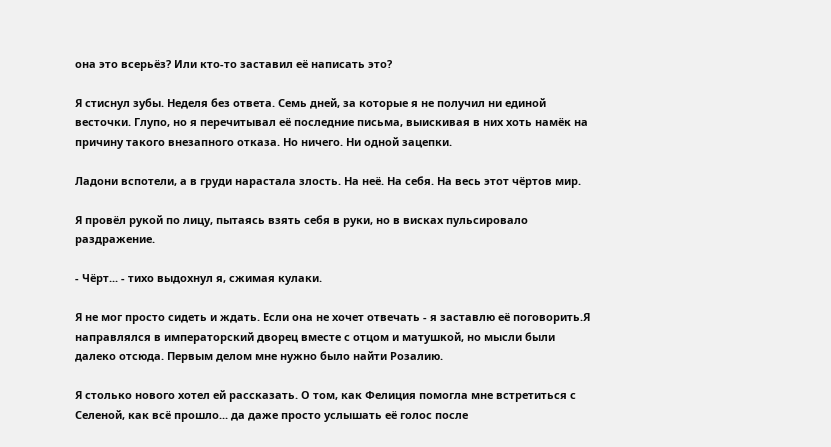она это всерьёз? Или кто-то заставил её написать это?

Я стиснул зубы. Неделя без ответа. Семь дней, за которые я не получил ни единой весточки. Глупо, но я перечитывал её последние письма, выискивая в них хоть намёк на причину такого внезапного отказа. Но ничего. Ни одной зацепки.

Ладони вспотели, а в груди нарастала злость. На неё. На себя. На весь этот чёртов мир.

Я провёл рукой по лицу, пытаясь взять себя в руки, но в висках пульсировало раздражение.

- Чёрт... - тихо выдохнул я, сжимая кулаки.

Я не мог просто сидеть и ждать. Если она не хочет отвечать - я заставлю её поговорить.Я направлялся в императорский дворец вместе с отцом и матушкой, но мысли были далеко отсюда. Первым делом мне нужно было найти Розалию.

Я столько нового хотел ей рассказать. О том, как Фелиция помогла мне встретиться с Селеной, как всё прошло... да даже просто услышать её голос после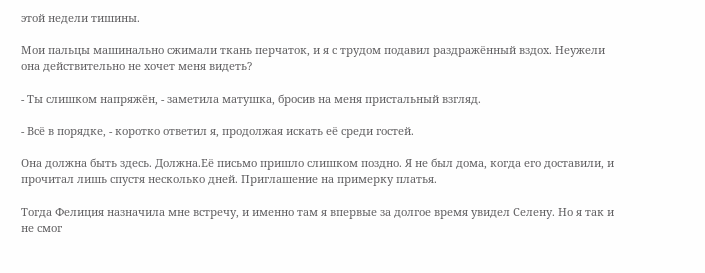этой недели тишины.

Мои пальцы машинально сжимали ткань перчаток, и я с трудом подавил раздражённый вздох. Неужели она действительно не хочет меня видеть?

- Ты слишком напряжён, - заметила матушка, бросив на меня пристальный взгляд.

- Всё в порядке, - коротко ответил я, продолжая искать её среди гостей.

Она должна быть здесь. Должна.Её письмо пришло слишком поздно. Я не был дома, когда его доставили, и прочитал лишь спустя несколько дней. Приглашение на примерку платья.

Тогда Фелиция назначила мне встречу, и именно там я впервые за долгое время увидел Селену. Но я так и не смог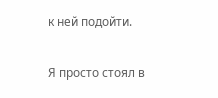к ней подойти.

Я просто стоял в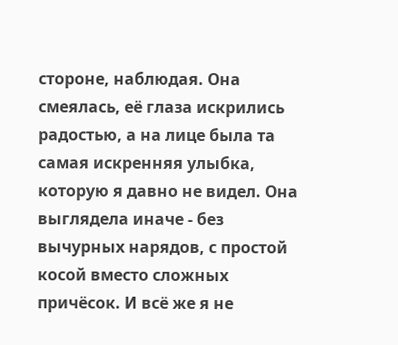стороне, наблюдая. Она смеялась, её глаза искрились радостью, а на лице была та самая искренняя улыбка, которую я давно не видел. Она выглядела иначе - без вычурных нарядов, с простой косой вместо сложных причёсок. И всё же я не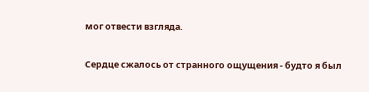мог отвести взгляда.

Сердце сжалось от странного ощущения - будто я был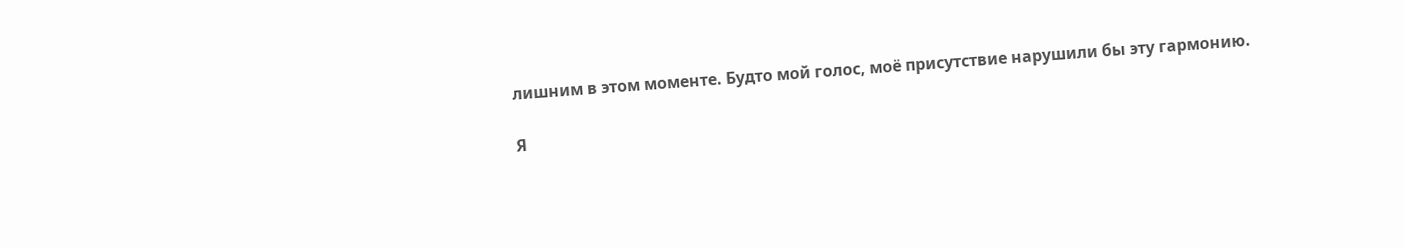лишним в этом моменте. Будто мой голос, моё присутствие нарушили бы эту гармонию.

Я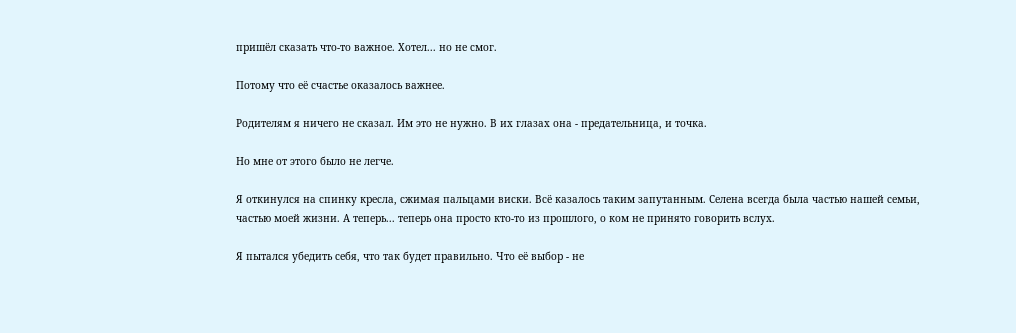пришёл сказать что-то важное. Хотел... но не смог.

Потому что её счастье оказалось важнее.

Родителям я ничего не сказал. Им это не нужно. В их глазах она - предательница, и точка.

Но мне от этого было не легче.

Я откинулся на спинку кресла, сжимая пальцами виски. Всё казалось таким запутанным. Селена всегда была частью нашей семьи, частью моей жизни. А теперь... теперь она просто кто-то из прошлого, о ком не принято говорить вслух.

Я пытался убедить себя, что так будет правильно. Что её выбор - не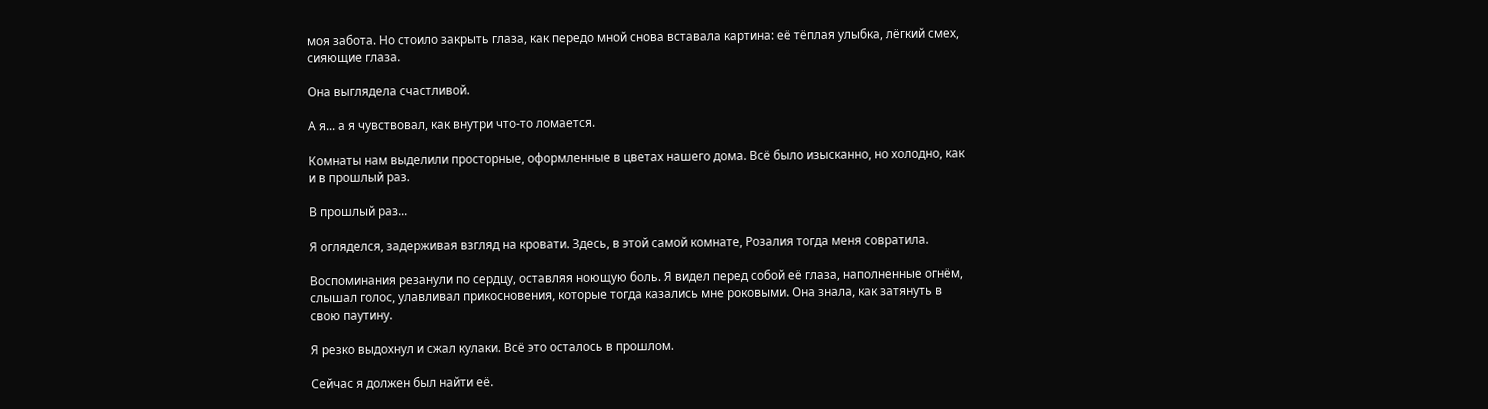моя забота. Но стоило закрыть глаза, как передо мной снова вставала картина: её тёплая улыбка, лёгкий смех, сияющие глаза.

Она выглядела счастливой.

А я... а я чувствовал, как внутри что-то ломается.

Комнаты нам выделили просторные, оформленные в цветах нашего дома. Всё было изысканно, но холодно, как и в прошлый раз.

В прошлый раз...

Я огляделся, задерживая взгляд на кровати. Здесь, в этой самой комнате, Розалия тогда меня совратила.

Воспоминания резанули по сердцу, оставляя ноющую боль. Я видел перед собой её глаза, наполненные огнём, слышал голос, улавливал прикосновения, которые тогда казались мне роковыми. Она знала, как затянуть в свою паутину.

Я резко выдохнул и сжал кулаки. Всё это осталось в прошлом.

Сейчас я должен был найти её.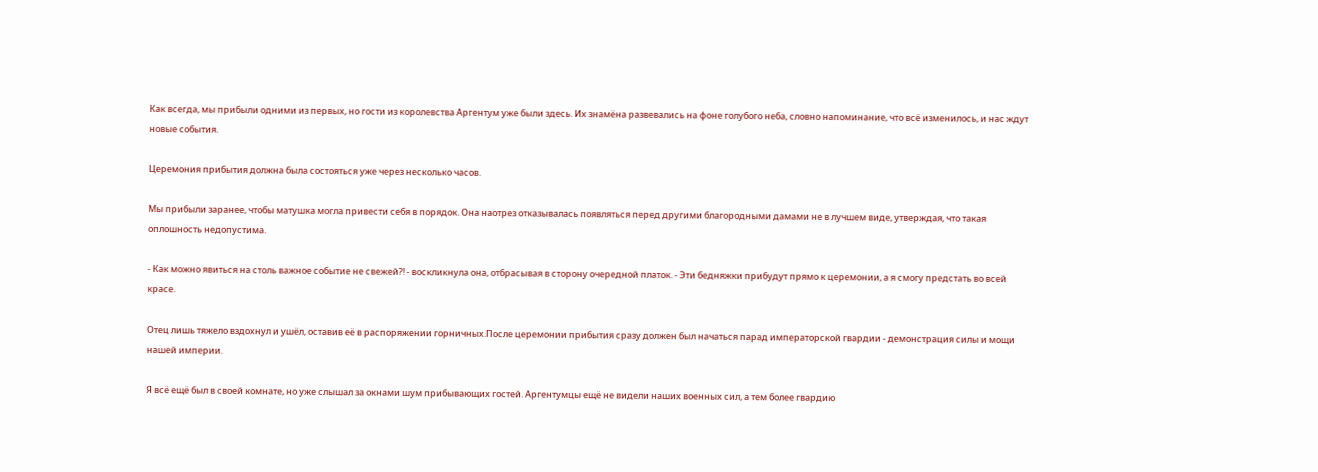Как всегда, мы прибыли одними из первых, но гости из королевства Аргентум уже были здесь. Их знамёна развевались на фоне голубого неба, словно напоминание, что всё изменилось, и нас ждут новые события.

Церемония прибытия должна была состояться уже через несколько часов.

Мы прибыли заранее, чтобы матушка могла привести себя в порядок. Она наотрез отказывалась появляться перед другими благородными дамами не в лучшем виде, утверждая, что такая оплошность недопустима.

- Как можно явиться на столь важное событие не свежей?! - воскликнула она, отбрасывая в сторону очередной платок. - Эти бедняжки прибудут прямо к церемонии, а я смогу предстать во всей красе.

Отец лишь тяжело вздохнул и ушёл, оставив её в распоряжении горничных.После церемонии прибытия сразу должен был начаться парад императорской гвардии - демонстрация силы и мощи нашей империи.

Я всё ещё был в своей комнате, но уже слышал за окнами шум прибывающих гостей. Аргентумцы ещё не видели наших военных сил, а тем более гвардию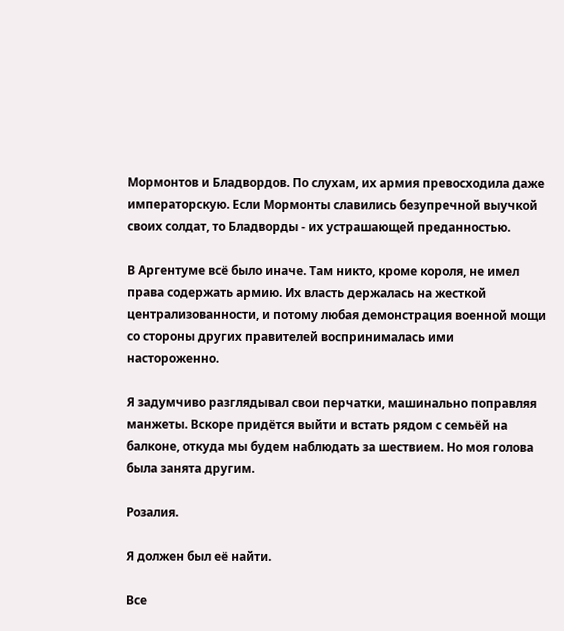Мормонтов и Бладвордов. По слухам, их армия превосходила даже императорскую. Если Мормонты славились безупречной выучкой своих солдат, то Бладворды - их устрашающей преданностью.

В Аргентуме всё было иначе. Там никто, кроме короля, не имел права содержать армию. Их власть держалась на жесткой централизованности, и потому любая демонстрация военной мощи со стороны других правителей воспринималась ими настороженно.

Я задумчиво разглядывал свои перчатки, машинально поправляя манжеты. Вскоре придётся выйти и встать рядом с семьёй на балконе, откуда мы будем наблюдать за шествием. Но моя голова была занята другим.

Розалия.

Я должен был её найти.

Все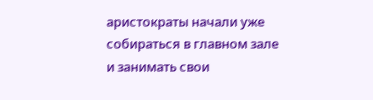аристократы начали уже собираться в главном зале и занимать свои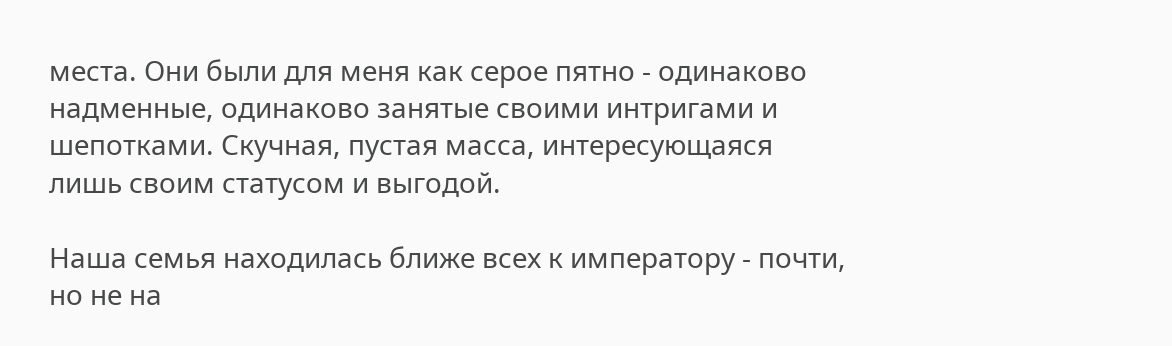места. Они были для меня как серое пятно - одинаково надменные, одинаково занятые своими интригами и шепотками. Скучная, пустая масса, интересующаяся лишь своим статусом и выгодой.

Наша семья находилась ближе всех к императору - почти, но не на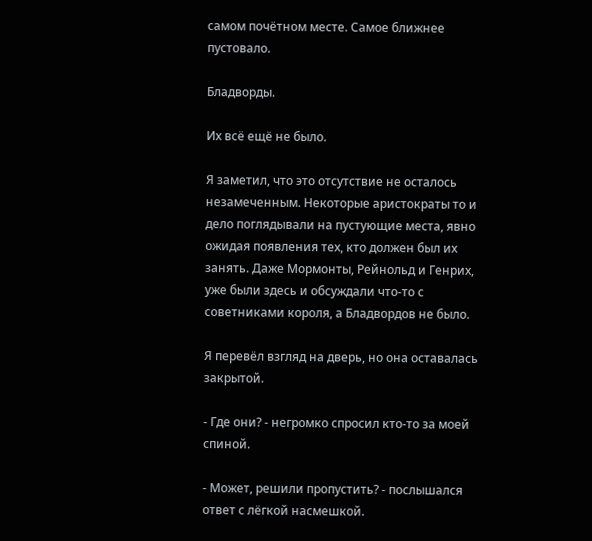самом почётном месте. Самое ближнее пустовало.

Бладворды.

Их всё ещё не было.

Я заметил, что это отсутствие не осталось незамеченным. Некоторые аристократы то и дело поглядывали на пустующие места, явно ожидая появления тех, кто должен был их занять. Даже Мормонты, Рейнольд и Генрих, уже были здесь и обсуждали что-то с советниками короля, а Бладвордов не было.

Я перевёл взгляд на дверь, но она оставалась закрытой.

- Где они? - негромко спросил кто-то за моей спиной.

- Может, решили пропустить? - послышался ответ с лёгкой насмешкой.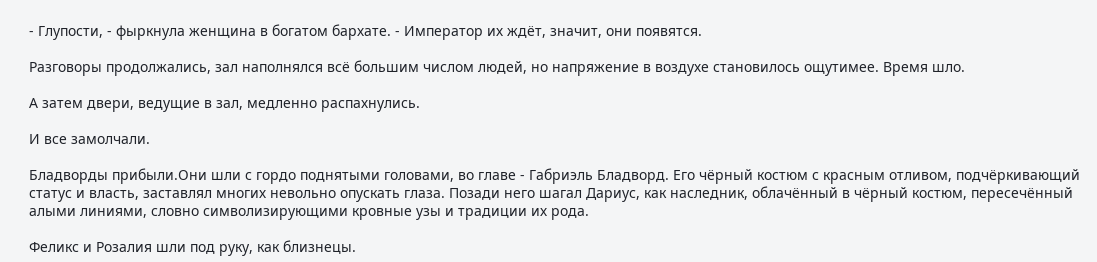- Глупости, - фыркнула женщина в богатом бархате. - Император их ждёт, значит, они появятся.

Разговоры продолжались, зал наполнялся всё большим числом людей, но напряжение в воздухе становилось ощутимее. Время шло.

А затем двери, ведущие в зал, медленно распахнулись.

И все замолчали.

Бладворды прибыли.Они шли с гордо поднятыми головами, во главе - Габриэль Бладворд. Его чёрный костюм с красным отливом, подчёркивающий статус и власть, заставлял многих невольно опускать глаза. Позади него шагал Дариус, как наследник, облачённый в чёрный костюм, пересечённый алыми линиями, словно символизирующими кровные узы и традиции их рода.

Феликс и Розалия шли под руку, как близнецы.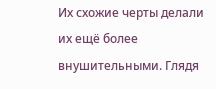Их схожие черты делали их ещё более внушительными. Глядя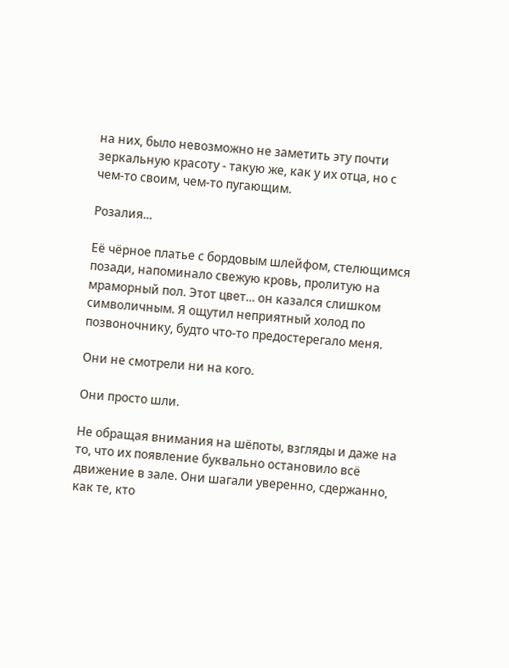на них, было невозможно не заметить эту почти зеркальную красоту - такую же, как у их отца, но с чем-то своим, чем-то пугающим.

Розалия...

Её чёрное платье с бордовым шлейфом, стелющимся позади, напоминало свежую кровь, пролитую на мраморный пол. Этот цвет... он казался слишком символичным. Я ощутил неприятный холод по позвоночнику, будто что-то предостерегало меня.

Они не смотрели ни на кого.

Они просто шли.

Не обращая внимания на шёпоты, взгляды и даже на то, что их появление буквально остановило всё движение в зале. Они шагали уверенно, сдержанно, как те, кто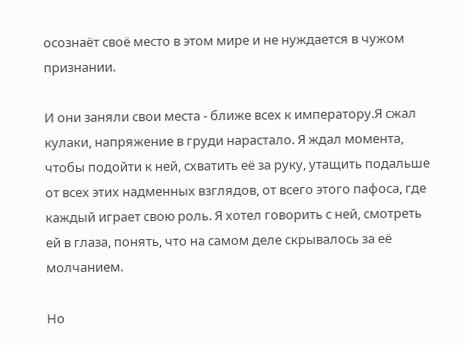осознаёт своё место в этом мире и не нуждается в чужом признании.

И они заняли свои места - ближе всех к императору.Я сжал кулаки, напряжение в груди нарастало. Я ждал момента, чтобы подойти к ней, схватить её за руку, утащить подальше от всех этих надменных взглядов, от всего этого пафоса, где каждый играет свою роль. Я хотел говорить с ней, смотреть ей в глаза, понять, что на самом деле скрывалось за её молчанием.

Но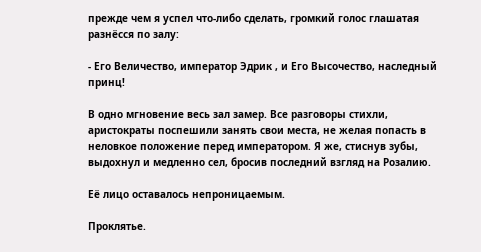прежде чем я успел что-либо сделать, громкий голос глашатая разнёсся по залу:

- Его Величество, император Эдрик , и Его Высочество, наследный принц!

В одно мгновение весь зал замер. Все разговоры стихли, аристократы поспешили занять свои места, не желая попасть в неловкое положение перед императором. Я же, стиснув зубы, выдохнул и медленно сел, бросив последний взгляд на Розалию.

Её лицо оставалось непроницаемым.

Проклятье.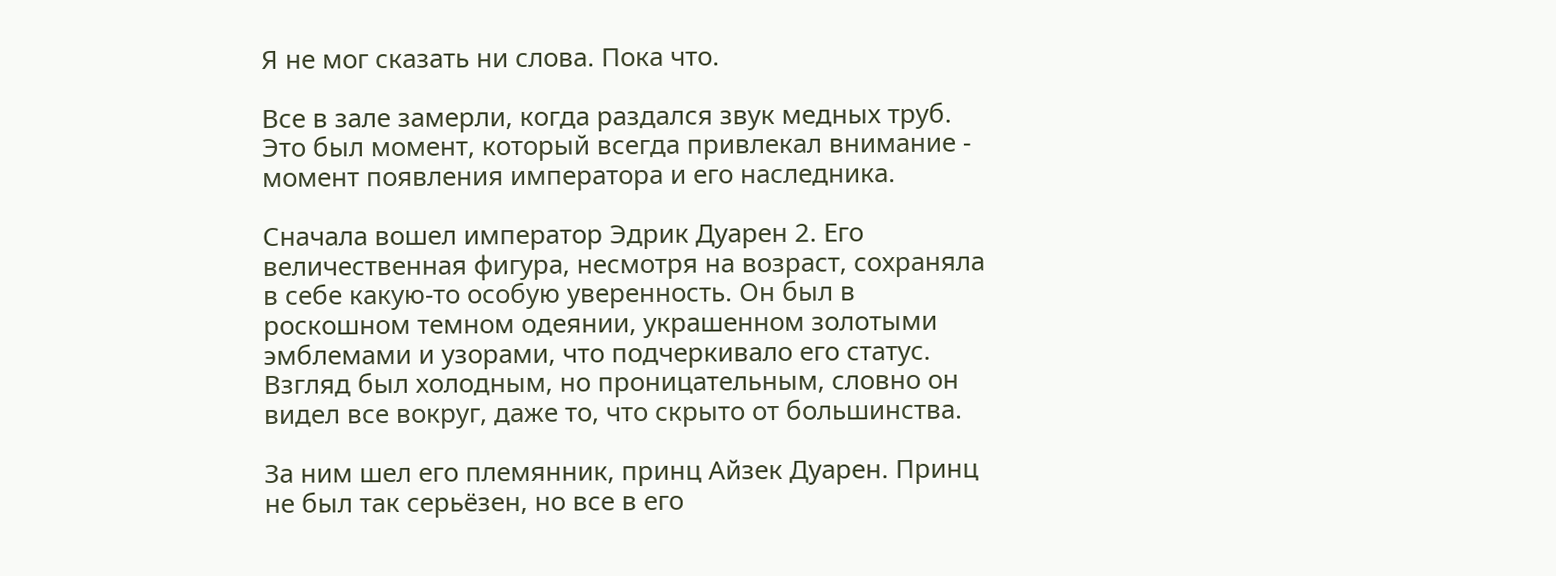Я не мог сказать ни слова. Пока что.

Все в зале замерли, когда раздался звук медных труб. Это был момент, который всегда привлекал внимание - момент появления императора и его наследника.

Сначала вошел император Эдрик Дуарен 2. Его величественная фигура, несмотря на возраст, сохраняла в себе какую-то особую уверенность. Он был в роскошном темном одеянии, украшенном золотыми эмблемами и узорами, что подчеркивало его статус. Взгляд был холодным, но проницательным, словно он видел все вокруг, даже то, что скрыто от большинства.

За ним шел его племянник, принц Айзек Дуарен. Принц не был так серьёзен, но все в его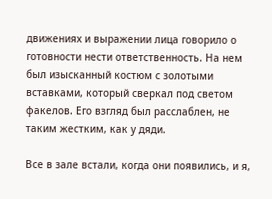движениях и выражении лица говорило о готовности нести ответственность. На нем был изысканный костюм с золотыми вставками, который сверкал под светом факелов. Его взгляд был расслаблен, не таким жестким, как у дяди.

Все в зале встали, когда они появились, и я,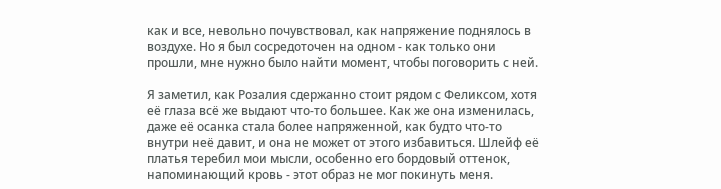как и все, невольно почувствовал, как напряжение поднялось в воздухе. Но я был сосредоточен на одном - как только они прошли, мне нужно было найти момент, чтобы поговорить с ней.

Я заметил, как Розалия сдержанно стоит рядом с Феликсом, хотя её глаза всё же выдают что-то большее. Как же она изменилась, даже её осанка стала более напряженной, как будто что-то внутри неё давит, и она не может от этого избавиться. Шлейф её платья теребил мои мысли, особенно его бордовый оттенок, напоминающий кровь - этот образ не мог покинуть меня.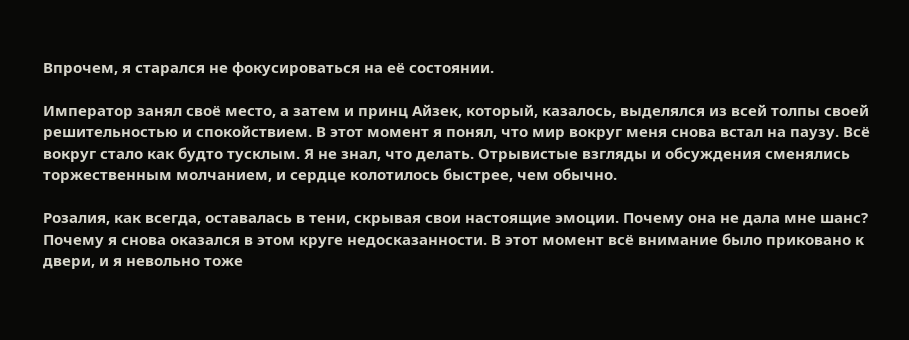Впрочем, я старался не фокусироваться на её состоянии.

Император занял своё место, а затем и принц Айзек, который, казалось, выделялся из всей толпы своей решительностью и спокойствием. В этот момент я понял, что мир вокруг меня снова встал на паузу. Всё вокруг стало как будто тусклым. Я не знал, что делать. Отрывистые взгляды и обсуждения сменялись торжественным молчанием, и сердце колотилось быстрее, чем обычно.

Розалия, как всегда, оставалась в тени, скрывая свои настоящие эмоции. Почему она не дала мне шанс? Почему я снова оказался в этом круге недосказанности. В этот момент всё внимание было приковано к двери, и я невольно тоже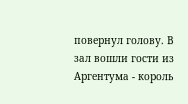повернул голову. В зал вошли гости из Аргентума - король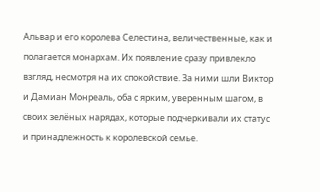Альвар и его королева Селестина, величественные, как и полагается монархам. Их появление сразу привлекло взгляд, несмотря на их спокойствие. За ними шли Виктор и Дамиан Монреаль, оба с ярким, уверенным шагом, в своих зелёных нарядах, которые подчеркивали их статус и принадлежность к королевской семье.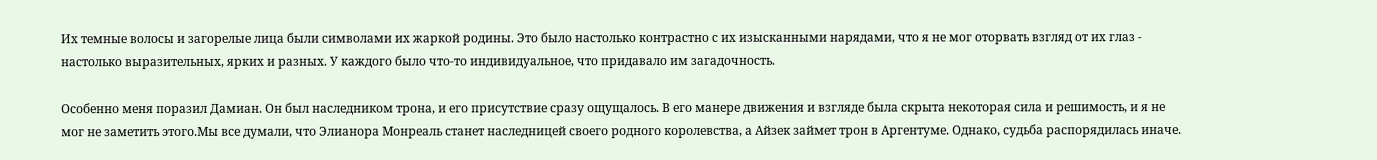Их темные волосы и загорелые лица были символами их жаркой родины. Это было настолько контрастно с их изысканными нарядами, что я не мог оторвать взгляд от их глаз - настолько выразительных, ярких и разных. У каждого было что-то индивидуальное, что придавало им загадочность.

Особенно меня поразил Дамиан. Он был наследником трона, и его присутствие сразу ощущалось. В его манере движения и взгляде была скрыта некоторая сила и решимость, и я не мог не заметить этого.Мы все думали, что Элианора Монреаль станет наследницей своего родного королевства, а Айзек займет трон в Аргентуме. Однако, судьба распорядилась иначе.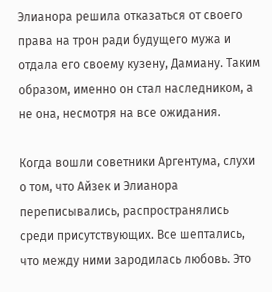Элианора решила отказаться от своего права на трон ради будущего мужа и отдала его своему кузену, Дамиану. Таким образом, именно он стал наследником, а не она, несмотря на все ожидания.

Когда вошли советники Аргентума, слухи о том, что Айзек и Элианора переписывались, распространялись среди присутствующих. Все шептались, что между ними зародилась любовь. Это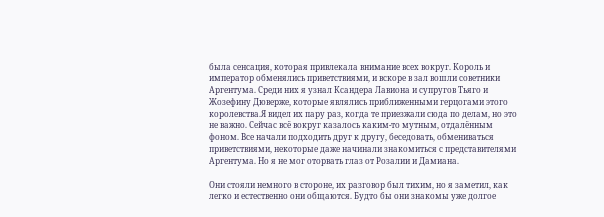была сенсация, которая привлекала внимание всех вокруг. Король и император обменялись приветствиями, и вскоре в зал вошли советники Аргентума. Среди них я узнал Ксандера Лавиона и супругов Тьяго и Жозефину Дюверже, которые являлись приближенными герцогами этого королевства.Я видел их пару раз, когда те приезжали сюда по делам, но это не важно. Сейчас всё вокруг казалось каким-то мутным, отдалённым фоном. Все начали подходить друг к другу, беседовать, обмениваться приветствиями, некоторые даже начинали знакомиться с представителями Аргентума. Но я не мог оторвать глаз от Розалии и Дамиана.

Они стояли немного в стороне, их разговор был тихим, но я заметил, как легко и естественно они общаются. Будто бы они знакомы уже долгое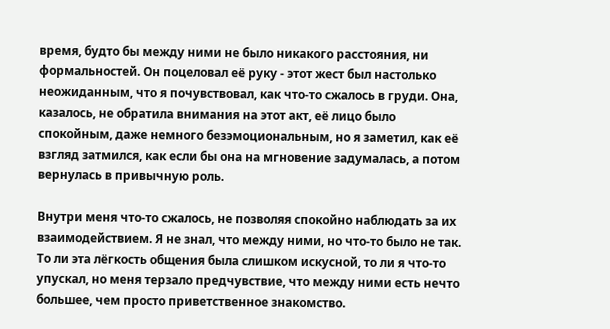время, будто бы между ними не было никакого расстояния, ни формальностей. Он поцеловал её руку - этот жест был настолько неожиданным, что я почувствовал, как что-то сжалось в груди. Она, казалось, не обратила внимания на этот акт, её лицо было спокойным, даже немного безэмоциональным, но я заметил, как её взгляд затмился, как если бы она на мгновение задумалась, а потом вернулась в привычную роль.

Внутри меня что-то сжалось, не позволяя спокойно наблюдать за их взаимодействием. Я не знал, что между ними, но что-то было не так. То ли эта лёгкость общения была слишком искусной, то ли я что-то упускал, но меня терзало предчувствие, что между ними есть нечто большее, чем просто приветственное знакомство.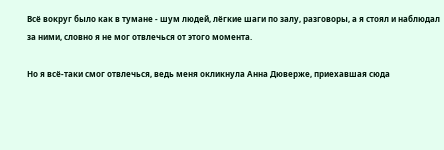Всё вокруг было как в тумане - шум людей, лёгкие шаги по залу, разговоры, а я стоял и наблюдал за ними, словно я не мог отвлечься от этого момента.

Но я всё-таки смог отвлечься, ведь меня окликнула Анна Дюверже, приехавшая сюда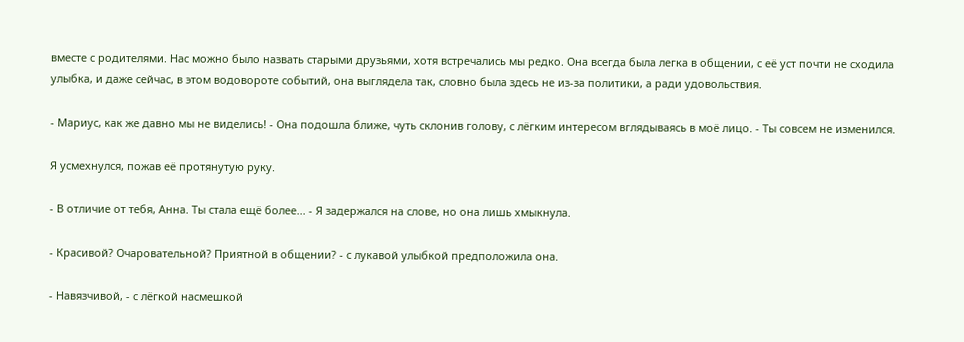вместе с родителями. Нас можно было назвать старыми друзьями, хотя встречались мы редко. Она всегда была легка в общении, с её уст почти не сходила улыбка, и даже сейчас, в этом водовороте событий, она выглядела так, словно была здесь не из-за политики, а ради удовольствия.

- Мариус, как же давно мы не виделись! - Она подошла ближе, чуть склонив голову, с лёгким интересом вглядываясь в моё лицо. - Ты совсем не изменился.

Я усмехнулся, пожав её протянутую руку.

- В отличие от тебя, Анна. Ты стала ещё более... - Я задержался на слове, но она лишь хмыкнула.

- Красивой? Очаровательной? Приятной в общении? - с лукавой улыбкой предположила она.

- Навязчивой, - с лёгкой насмешкой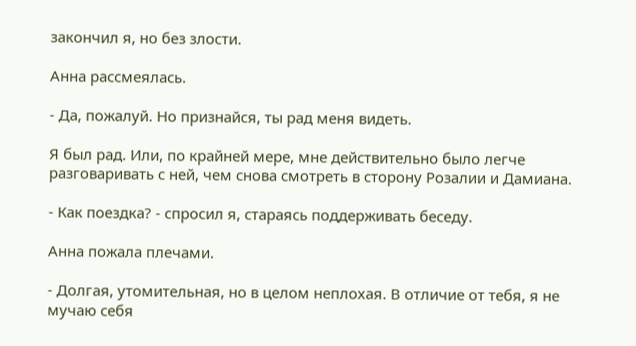закончил я, но без злости.

Анна рассмеялась.

- Да, пожалуй. Но признайся, ты рад меня видеть.

Я был рад. Или, по крайней мере, мне действительно было легче разговаривать с ней, чем снова смотреть в сторону Розалии и Дамиана.

- Как поездка? - спросил я, стараясь поддерживать беседу.

Анна пожала плечами.

- Долгая, утомительная, но в целом неплохая. В отличие от тебя, я не мучаю себя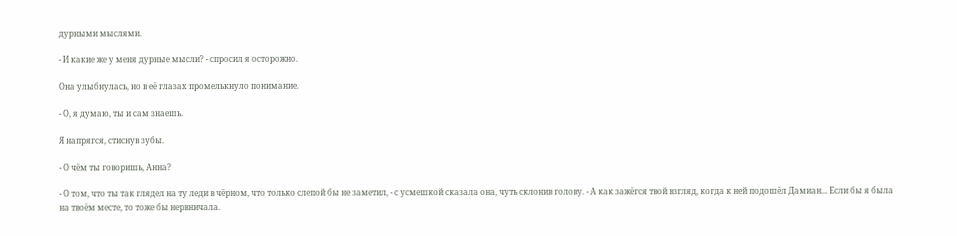дурными мыслями.

- И какие же у меня дурные мысли? - спросил я осторожно.

Она улыбнулась, но в её глазах промелькнуло понимание.

- О, я думаю, ты и сам знаешь.

Я напрягся, стиснув зубы.

- О чём ты говоришь, Анна?

- О том, что ты так глядел на ту леди в чёрном, что только слепой бы не заметил, - с усмешкой сказала она, чуть склонив голову. - А как зажёгся твой взгляд, когда к ней подошёл Дамиан... Если бы я была на твоём месте, то тоже бы нервничала.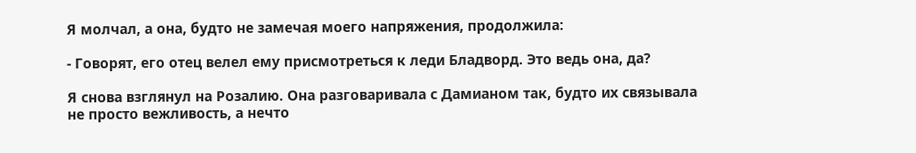Я молчал, а она, будто не замечая моего напряжения, продолжила:

- Говорят, его отец велел ему присмотреться к леди Бладворд. Это ведь она, да?

Я снова взглянул на Розалию. Она разговаривала с Дамианом так, будто их связывала не просто вежливость, а нечто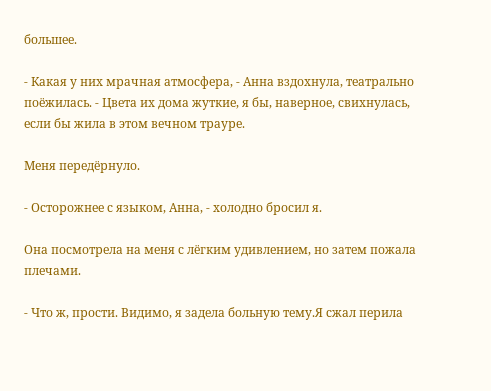большее.

- Какая у них мрачная атмосфера, - Анна вздохнула, театрально поёжилась. - Цвета их дома жуткие, я бы, наверное, свихнулась, если бы жила в этом вечном трауре.

Меня передёрнуло.

- Осторожнее с языком, Анна, - холодно бросил я.

Она посмотрела на меня с лёгким удивлением, но затем пожала плечами.

- Что ж, прости. Видимо, я задела больную тему.Я сжал перила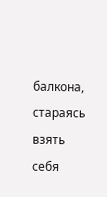балкона, стараясь взять себя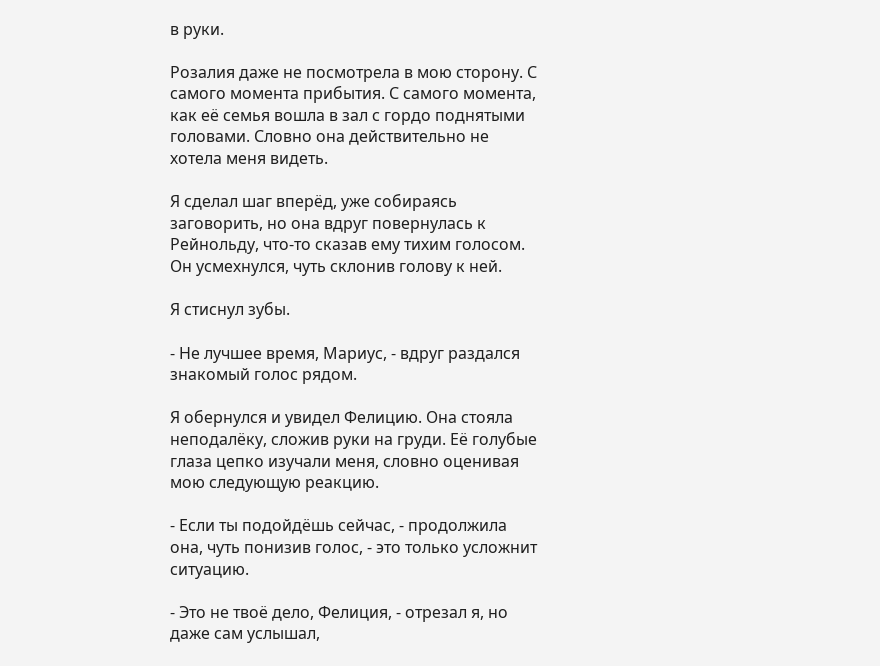в руки.

Розалия даже не посмотрела в мою сторону. С самого момента прибытия. С самого момента, как её семья вошла в зал с гордо поднятыми головами. Словно она действительно не хотела меня видеть.

Я сделал шаг вперёд, уже собираясь заговорить, но она вдруг повернулась к Рейнольду, что-то сказав ему тихим голосом. Он усмехнулся, чуть склонив голову к ней.

Я стиснул зубы.

- Не лучшее время, Мариус, - вдруг раздался знакомый голос рядом.

Я обернулся и увидел Фелицию. Она стояла неподалёку, сложив руки на груди. Её голубые глаза цепко изучали меня, словно оценивая мою следующую реакцию.

- Если ты подойдёшь сейчас, - продолжила она, чуть понизив голос, - это только усложнит ситуацию.

- Это не твоё дело, Фелиция, - отрезал я, но даже сам услышал,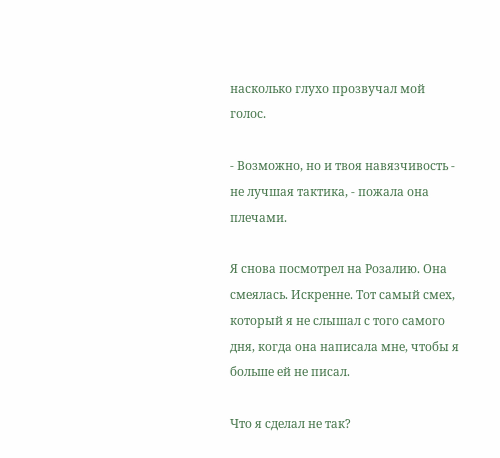насколько глухо прозвучал мой голос.

- Возможно, но и твоя навязчивость - не лучшая тактика, - пожала она плечами.

Я снова посмотрел на Розалию. Она смеялась. Искренне. Тот самый смех, который я не слышал с того самого дня, когда она написала мне, чтобы я больше ей не писал.

Что я сделал не так?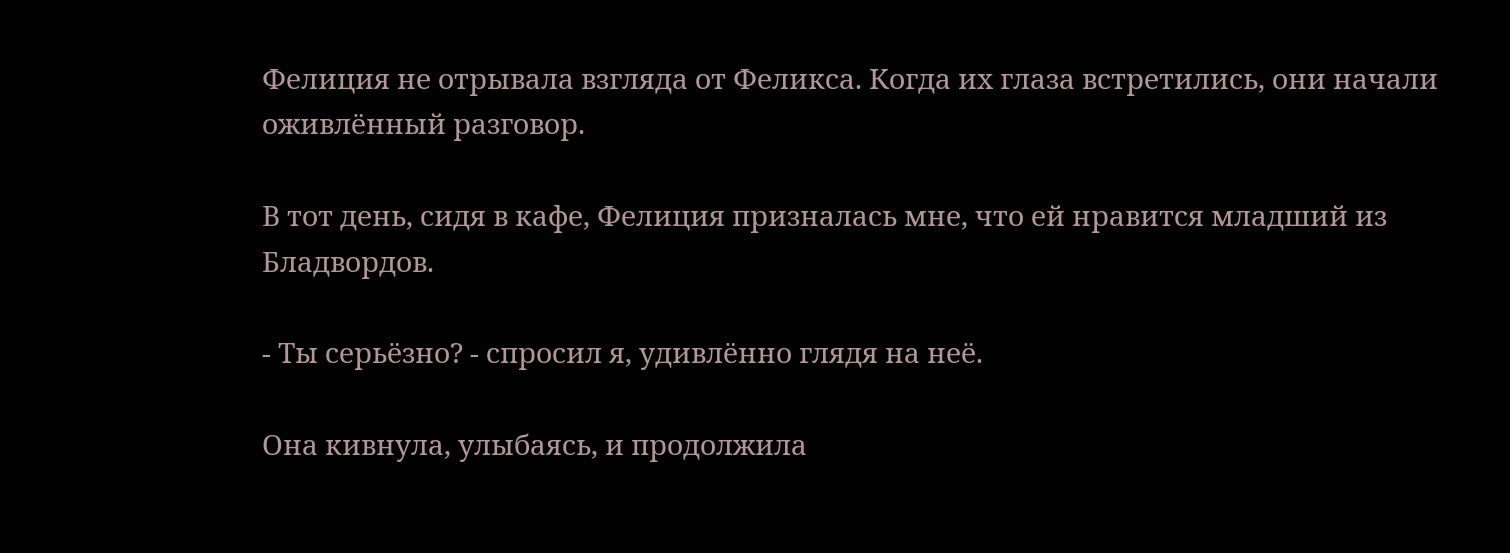Фелиция не отрывала взгляда от Феликса. Когда их глаза встретились, они начали оживлённый разговор.

В тот день, сидя в кафе, Фелиция призналась мне, что ей нравится младший из Бладвордов.

- Ты серьёзно? - спросил я, удивлённо глядя на неё.

Она кивнула, улыбаясь, и продолжила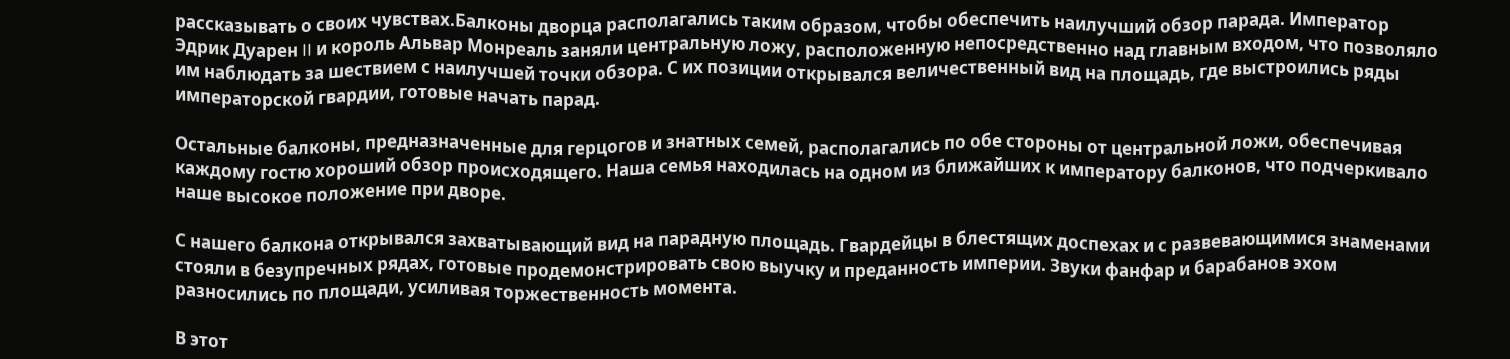рассказывать о своих чувствах.Балконы дворца располагались таким образом, чтобы обеспечить наилучший обзор парада. Император Эдрик Дуарен II и король Альвар Монреаль заняли центральную ложу, расположенную непосредственно над главным входом, что позволяло им наблюдать за шествием с наилучшей точки обзора. С их позиции открывался величественный вид на площадь, где выстроились ряды императорской гвардии, готовые начать парад.

Остальные балконы, предназначенные для герцогов и знатных семей, располагались по обе стороны от центральной ложи, обеспечивая каждому гостю хороший обзор происходящего. Наша семья находилась на одном из ближайших к императору балконов, что подчеркивало наше высокое положение при дворе.

С нашего балкона открывался захватывающий вид на парадную площадь. Гвардейцы в блестящих доспехах и с развевающимися знаменами стояли в безупречных рядах, готовые продемонстрировать свою выучку и преданность империи. Звуки фанфар и барабанов эхом разносились по площади, усиливая торжественность момента.

В этот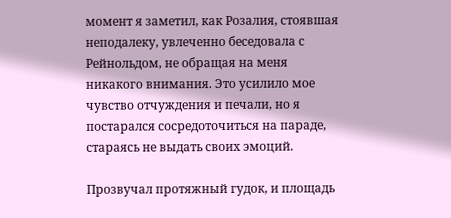момент я заметил, как Розалия, стоявшая неподалеку, увлеченно беседовала с Рейнольдом, не обращая на меня никакого внимания. Это усилило мое чувство отчуждения и печали, но я постарался сосредоточиться на параде, стараясь не выдать своих эмоций.

Прозвучал протяжный гудок, и площадь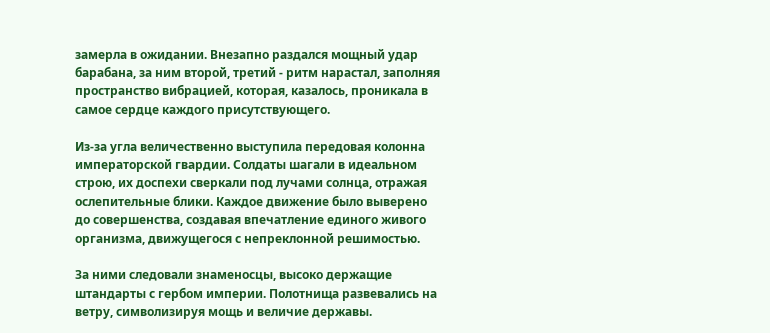замерла в ожидании. Внезапно раздался мощный удар барабана, за ним второй, третий - ритм нарастал, заполняя пространство вибрацией, которая, казалось, проникала в самое сердце каждого присутствующего.

Из-за угла величественно выступила передовая колонна императорской гвардии. Солдаты шагали в идеальном строю, их доспехи сверкали под лучами солнца, отражая ослепительные блики. Каждое движение было выверено до совершенства, создавая впечатление единого живого организма, движущегося с непреклонной решимостью.

За ними следовали знаменосцы, высоко держащие штандарты с гербом империи. Полотнища развевались на ветру, символизируя мощь и величие державы.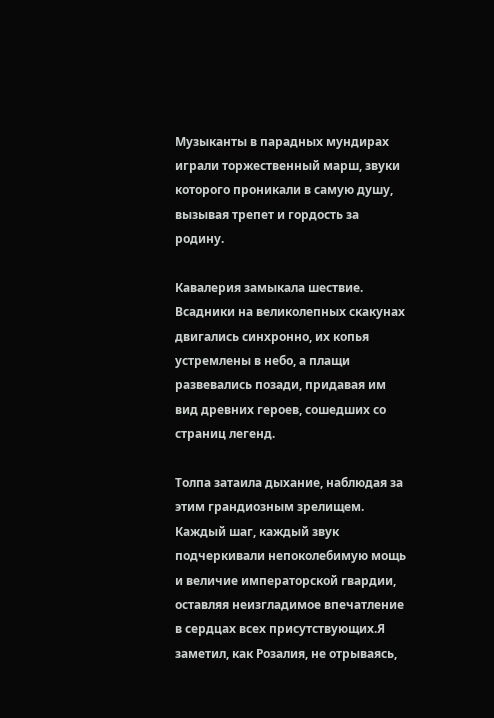Музыканты в парадных мундирах играли торжественный марш, звуки которого проникали в самую душу, вызывая трепет и гордость за родину.

Кавалерия замыкала шествие. Всадники на великолепных скакунах двигались синхронно, их копья устремлены в небо, а плащи развевались позади, придавая им вид древних героев, сошедших со страниц легенд.

Толпа затаила дыхание, наблюдая за этим грандиозным зрелищем. Каждый шаг, каждый звук подчеркивали непоколебимую мощь и величие императорской гвардии, оставляя неизгладимое впечатление в сердцах всех присутствующих.Я заметил, как Розалия, не отрываясь,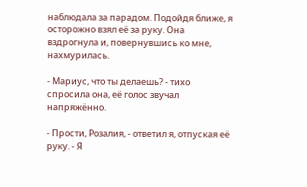наблюдала за парадом. Подойдя ближе, я осторожно взял её за руку. Она вздрогнула и, повернувшись ко мне, нахмурилась.

- Мариус, что ты делаешь? - тихо спросила она, её голос звучал напряжённо.

- Прости, Розалия, - ответил я, отпуская её руку. - Я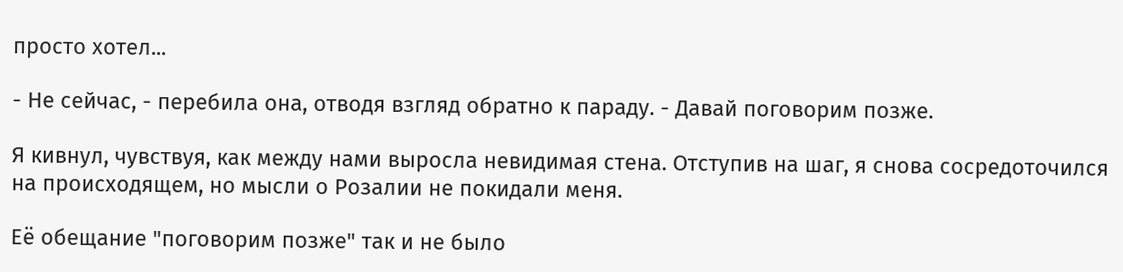просто хотел...

- Не сейчас, - перебила она, отводя взгляд обратно к параду. - Давай поговорим позже.

Я кивнул, чувствуя, как между нами выросла невидимая стена. Отступив на шаг, я снова сосредоточился на происходящем, но мысли о Розалии не покидали меня.

Её обещание "поговорим позже" так и не было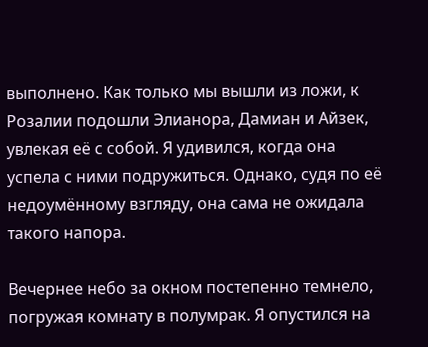выполнено. Как только мы вышли из ложи, к Розалии подошли Элианора, Дамиан и Айзек, увлекая её с собой. Я удивился, когда она успела с ними подружиться. Однако, судя по её недоумённому взгляду, она сама не ожидала такого напора.

Вечернее небо за окном постепенно темнело, погружая комнату в полумрак. Я опустился на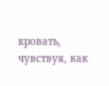кровать, чувствуя, как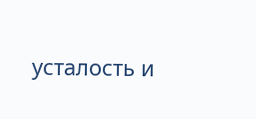усталость и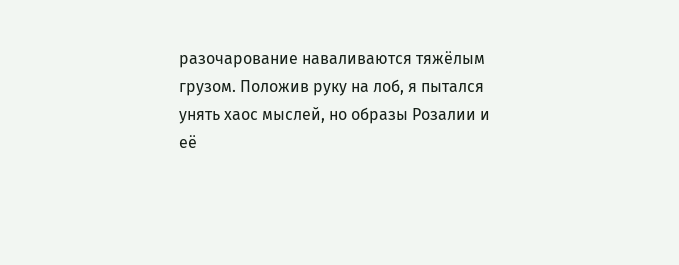разочарование наваливаются тяжёлым грузом. Положив руку на лоб, я пытался унять хаос мыслей, но образы Розалии и её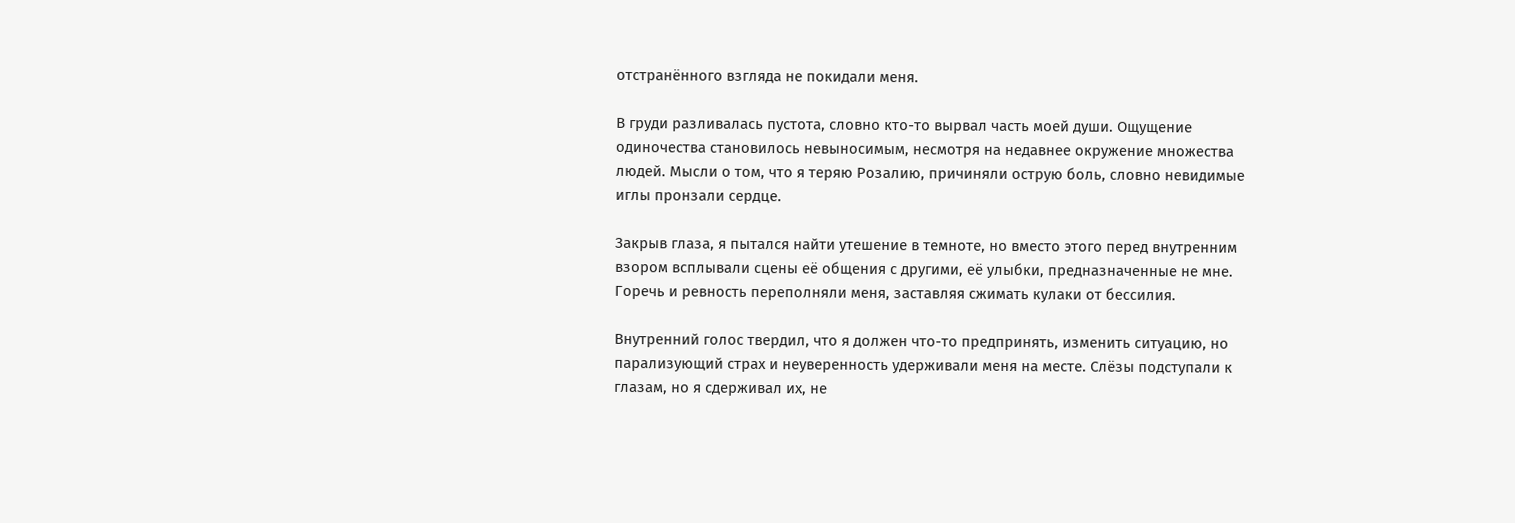отстранённого взгляда не покидали меня.

В груди разливалась пустота, словно кто-то вырвал часть моей души. Ощущение одиночества становилось невыносимым, несмотря на недавнее окружение множества людей. Мысли о том, что я теряю Розалию, причиняли острую боль, словно невидимые иглы пронзали сердце.

Закрыв глаза, я пытался найти утешение в темноте, но вместо этого перед внутренним взором всплывали сцены её общения с другими, её улыбки, предназначенные не мне. Горечь и ревность переполняли меня, заставляя сжимать кулаки от бессилия.

Внутренний голос твердил, что я должен что-то предпринять, изменить ситуацию, но парализующий страх и неуверенность удерживали меня на месте. Слёзы подступали к глазам, но я сдерживал их, не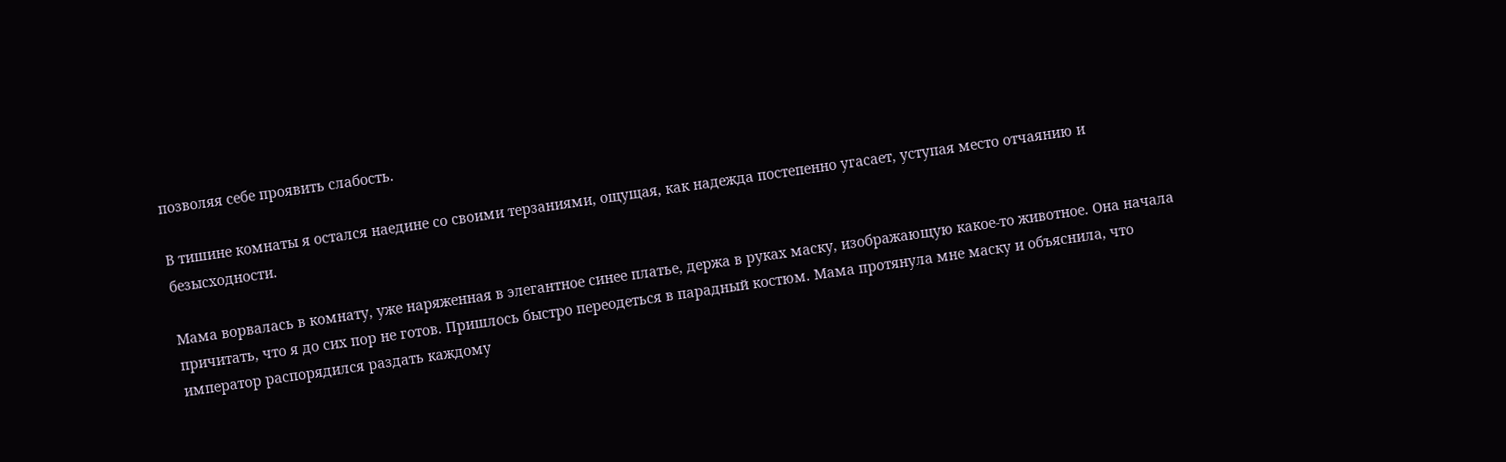позволяя себе проявить слабость.

В тишине комнаты я остался наедине со своими терзаниями, ощущая, как надежда постепенно угасает, уступая место отчаянию и безысходности.

Мама ворвалась в комнату, уже наряженная в элегантное синее платье, держа в руках маску, изображающую какое-то животное. Она начала причитать, что я до сих пор не готов. Пришлось быстро переодеться в парадный костюм. Мама протянула мне маску и объяснила, что император распорядился раздать каждому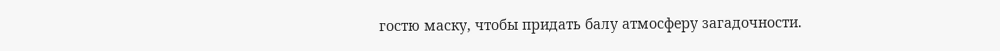гостю маску, чтобы придать балу атмосферу загадочности.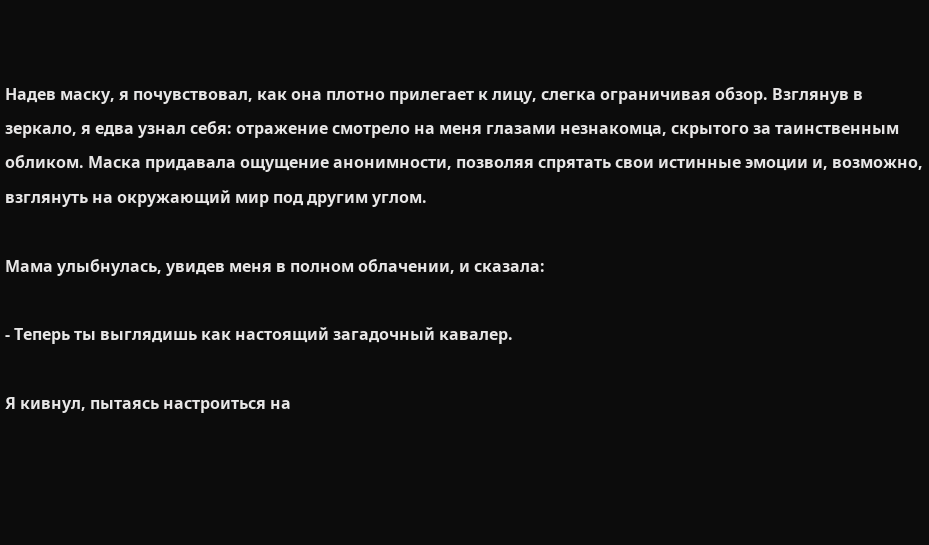Надев маску, я почувствовал, как она плотно прилегает к лицу, слегка ограничивая обзор. Взглянув в зеркало, я едва узнал себя: отражение смотрело на меня глазами незнакомца, скрытого за таинственным обликом. Маска придавала ощущение анонимности, позволяя спрятать свои истинные эмоции и, возможно, взглянуть на окружающий мир под другим углом.

Мама улыбнулась, увидев меня в полном облачении, и сказала:

- Теперь ты выглядишь как настоящий загадочный кавалер.

Я кивнул, пытаясь настроиться на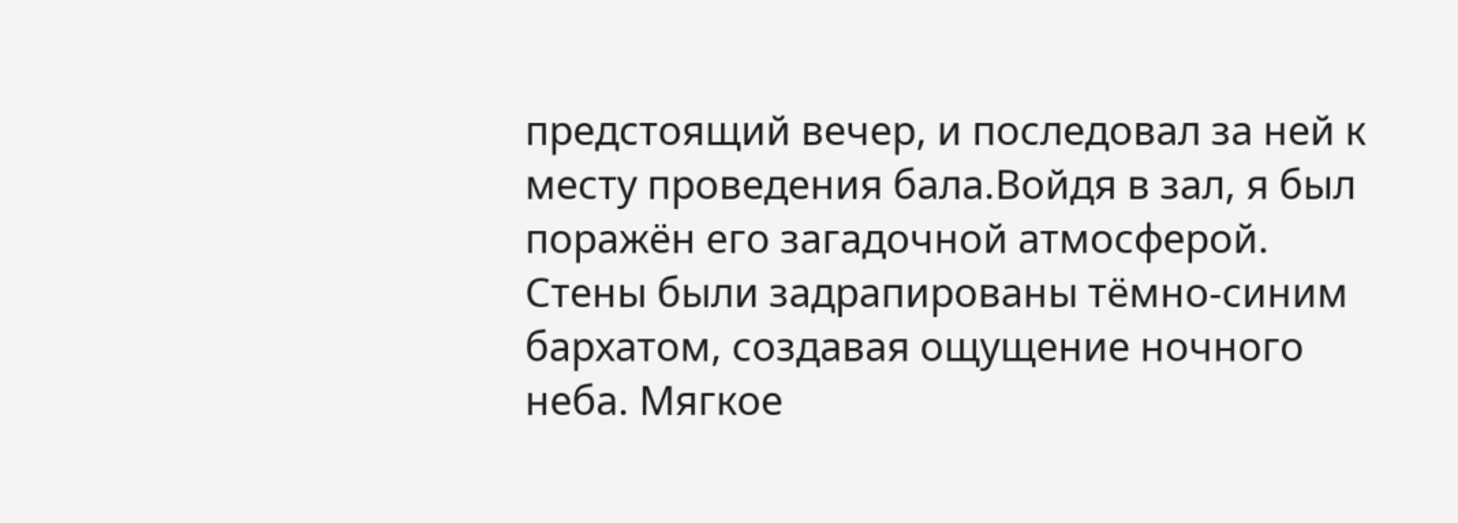предстоящий вечер, и последовал за ней к месту проведения бала.Войдя в зал, я был поражён его загадочной атмосферой. Стены были задрапированы тёмно-синим бархатом, создавая ощущение ночного неба. Мягкое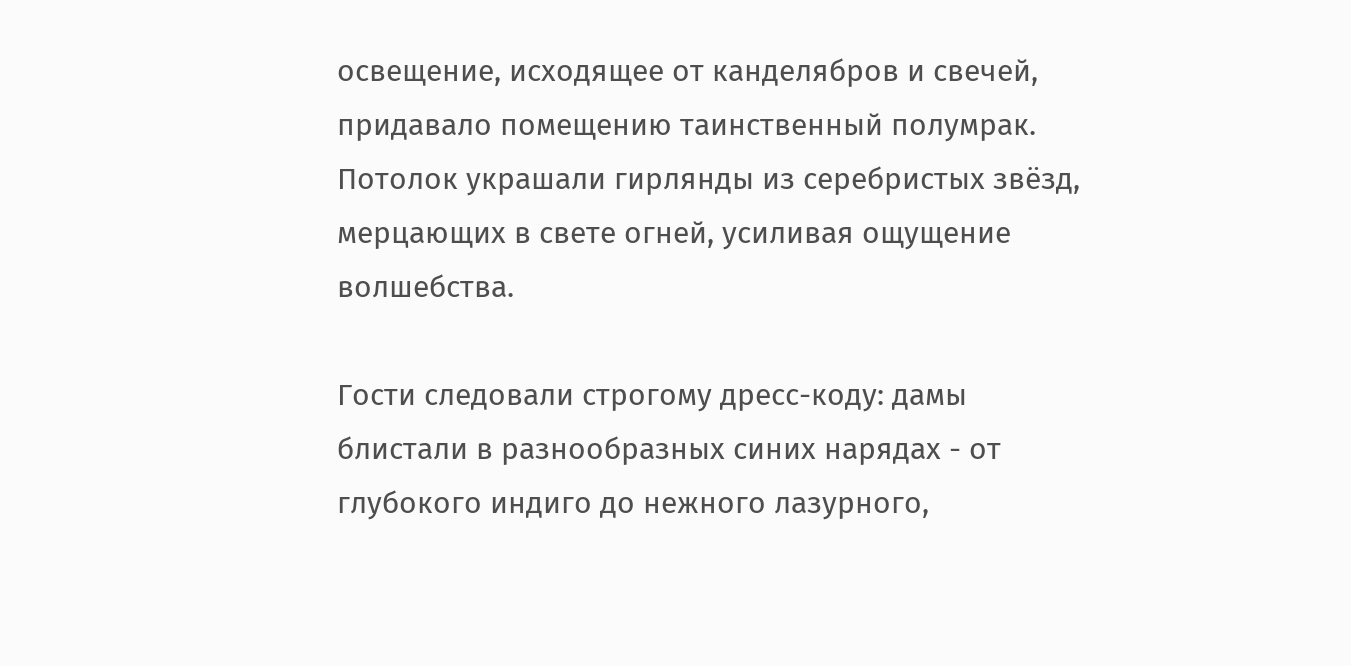освещение, исходящее от канделябров и свечей, придавало помещению таинственный полумрак. Потолок украшали гирлянды из серебристых звёзд, мерцающих в свете огней, усиливая ощущение волшебства.

Гости следовали строгому дресс-коду: дамы блистали в разнообразных синих нарядах - от глубокого индиго до нежного лазурного,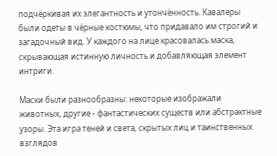подчёркивая их элегантность и утончённость. Кавалеры были одеты в чёрные костюмы, что придавало им строгий и загадочный вид. У каждого на лице красовалась маска, скрывающая истинную личность и добавляющая элемент интриги.

Маски были разнообразны: некоторые изображали животных, другие - фантастических существ или абстрактные узоры. Эта игра теней и света, скрытых лиц и таинственных взглядов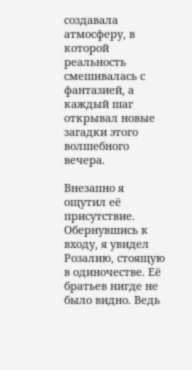создавала атмосферу, в которой реальность смешивалась с фантазией, а каждый шаг открывал новые загадки этого волшебного вечера.

Внезапно я ощутил её присутствие. Обернувшись к входу, я увидел Розалию, стоящую в одиночестве. Её братьев нигде не было видно. Ведь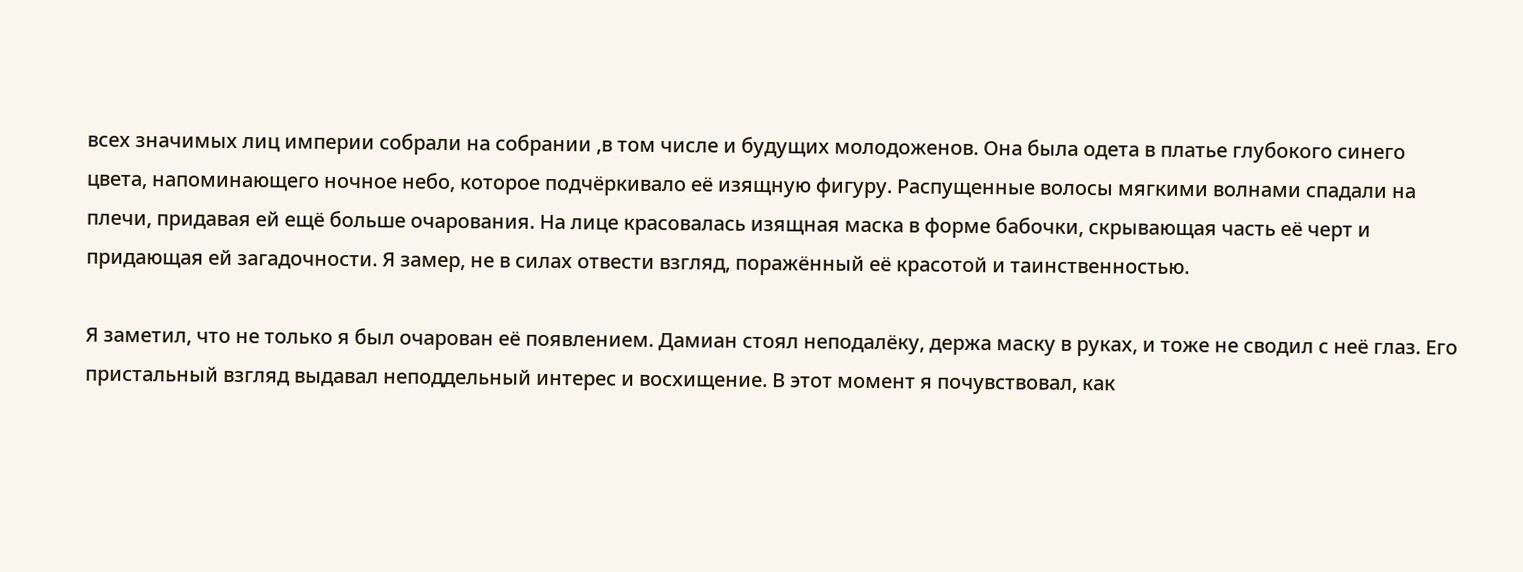всех значимых лиц империи собрали на собрании ,в том числе и будущих молодоженов. Она была одета в платье глубокого синего цвета, напоминающего ночное небо, которое подчёркивало её изящную фигуру. Распущенные волосы мягкими волнами спадали на плечи, придавая ей ещё больше очарования. На лице красовалась изящная маска в форме бабочки, скрывающая часть её черт и придающая ей загадочности. Я замер, не в силах отвести взгляд, поражённый её красотой и таинственностью.

Я заметил, что не только я был очарован её появлением. Дамиан стоял неподалёку, держа маску в руках, и тоже не сводил с неё глаз. Его пристальный взгляд выдавал неподдельный интерес и восхищение. В этот момент я почувствовал, как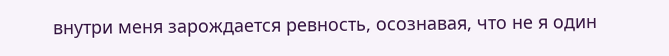внутри меня зарождается ревность, осознавая, что не я один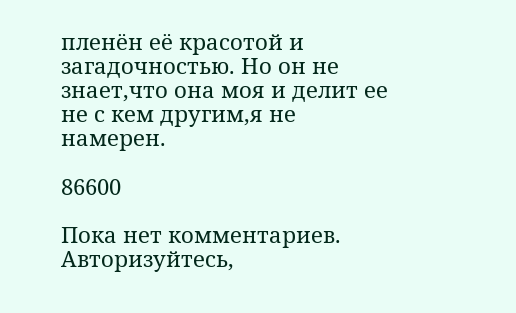пленён её красотой и загадочностью. Но он не знает,что она моя и делит ее не с кем другим,я не намерен.

86600

Пока нет комментариев. Авторизуйтесь,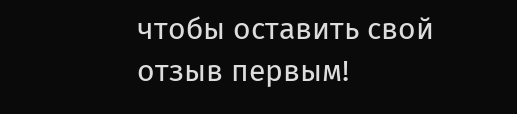чтобы оставить свой отзыв первым!